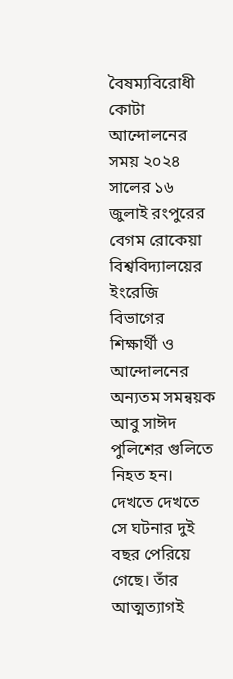বৈষম্যবিরোধী কোটা আন্দোলনের সময় ২০২৪ সালের ১৬ জুলাই রংপুরের বেগম রোকেয়া বিশ্ববিদ্যালয়ের ইংরেজি বিভাগের শিক্ষার্থী ও আন্দোলনের অন্যতম সমন্বয়ক আবু সাঈদ পুলিশের গুলিতে নিহত হন। দেখতে দেখতে সে ঘটনার দুই বছর পেরিয়ে গেছে। তাঁর আত্মত্যাগই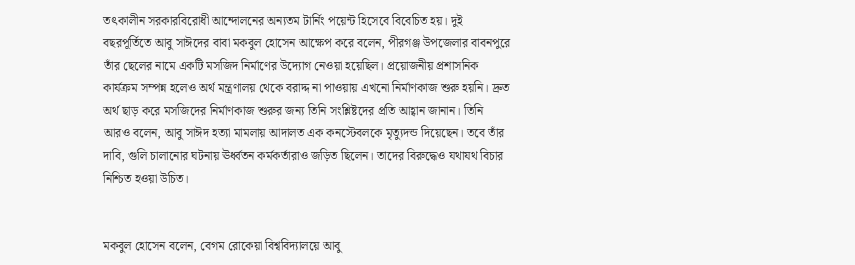তৎকালীন সরকারবিরোধী আন্দোলনের অন্যতম টার্নিং পয়েন্ট হিসেবে বিবেচিত হয়। দুই বছরপূর্তিতে আবু সাঈদের বাবা মকবুল হোসেন আক্ষেপ করে বলেন, পীরগঞ্জ উপজেলার বাবনপুরে তাঁর ছেলের নামে একটি মসজিদ নির্মাণের উদ্যোগ নেওয়া হয়েছিল। প্রয়োজনীয় প্রশাসনিক কার্যক্রম সম্পন্ন হলেও অর্থ মন্ত্রণালয় থেকে বরাদ্দ না পাওয়ায় এখনো নির্মাণকাজ শুরু হয়নি। দ্রুত অর্থ ছাড় করে মসজিদের নির্মাণকাজ শুরুর জন্য তিনি সংশ্লিষ্টদের প্রতি আহ্বান জানান। তিনি আরও বলেন, আবু সাঈদ হত্যা মামলায় আদালত এক কনস্টেবলকে মৃত্যুদন্ড দিয়েছেন। তবে তাঁর দাবি, গুলি চালানোর ঘটনায় ঊর্ধ্বতন কর্মকর্তারাও জড়িত ছিলেন। তাদের বিরুদ্ধেও যথাযথ বিচার নিশ্চিত হওয়া উচিত।


মকবুল হোসেন বলেন, বেগম রোকেয়া বিশ্ববিদ্যালয়ে আবু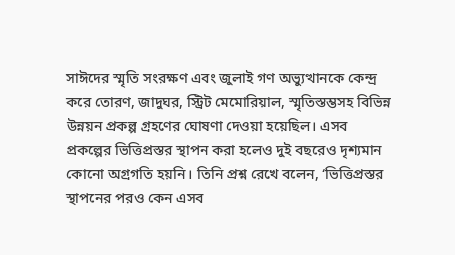সাঈদের স্মৃতি সংরক্ষণ এবং জুলাই গণ অভ্যুত্থানকে কেন্দ্র করে তোরণ, জাদুঘর, স্ট্রিট মেমোরিয়াল, স্মৃতিস্তম্ভসহ বিভিন্ন উন্নয়ন প্রকল্প গ্রহণের ঘোষণা দেওয়া হয়েছিল। এসব প্রকল্পের ভিত্তিপ্রস্তর স্থাপন করা হলেও দুই বছরেও দৃশ্যমান কোনো অগ্রগতি হয়নি। তিনি প্রশ্ন রেখে বলেন, ‘ভিত্তিপ্রস্তর স্থাপনের পরও কেন এসব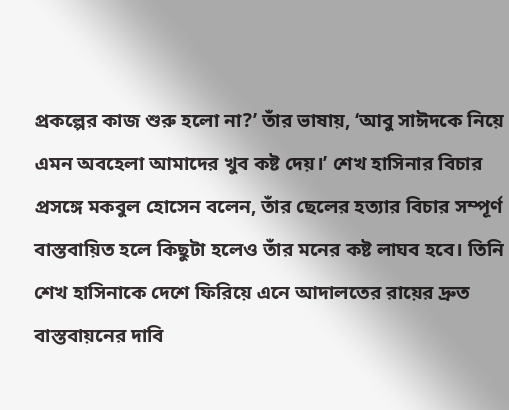প্রকল্পের কাজ শুরু হলো না?’ তাঁর ভাষায়, ‘আবু সাঈদকে নিয়ে এমন অবহেলা আমাদের খুব কষ্ট দেয়।’ শেখ হাসিনার বিচার প্রসঙ্গে মকবুল হোসেন বলেন, তাঁর ছেলের হত্যার বিচার সম্পূর্ণ বাস্তবায়িত হলে কিছুটা হলেও তাঁর মনের কষ্ট লাঘব হবে। তিনি শেখ হাসিনাকে দেশে ফিরিয়ে এনে আদালতের রায়ের দ্রুত বাস্তবায়নের দাবি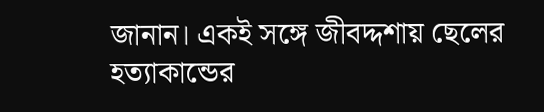জানান। একই সঙ্গে জীবদ্দশায় ছেলের হত্যাকান্ডের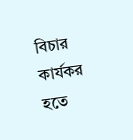বিচার কার্যকর হতে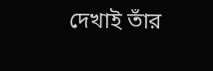দেখাই তাঁর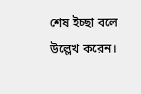শেষ ইচ্ছা বলে উল্লেখ করেন।